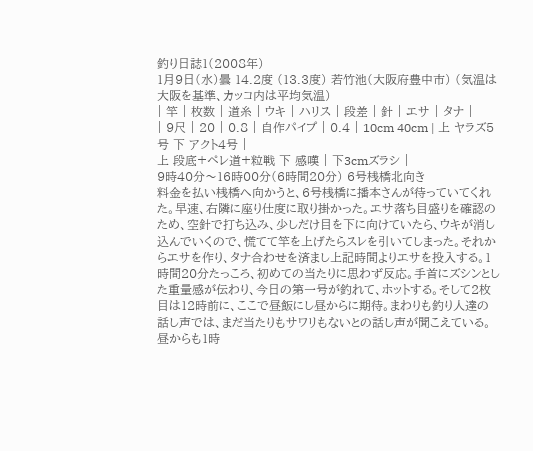釣り日誌1(2008年)
1月9日(水)曇 14.2度 (13.3度) 若竹池(大阪府豊中市) (気温は大阪を基準、カッコ内は平均気温)
| 竿 | 枚数 | 道糸 | ウキ | ハリス | 段差 | 針 | エサ | タナ |
| 9尺 | 20 | 0.8 | 自作パイプ | 0.4 | 10cm 40cm | 上 ヤラズ5号 下 アクト4号 |
上 段底+ペレ道+粒戦 下 感嘆 | 下3cmズラシ |
9時40分〜16時00分(6時間20分) 6号桟橋北向き
料金を払い桟橋へ向かうと、6号桟橋に播本さんが待っていてくれた。早速、右隣に座り仕度に取り掛かった。エサ落ち目盛りを確認のため、空針で打ち込み、少しだけ目を下に向けていたら、ウキが消し込んでいくので、慌てて竿を上げたらスレを引いてしまった。それからエサを作り、タナ合わせを済まし上記時間よりエサを投入する。1時間20分たっころ、初めての当たりに思わず反応。手首にズシンとした重量感が伝わり、今日の第一号が釣れて、ホットする。そして2枚目は12時前に、ここで昼飯にし昼からに期待。まわりも釣り人達の話し声では、まだ当たりもサワリもないとの話し声が聞こえている。昼からも1時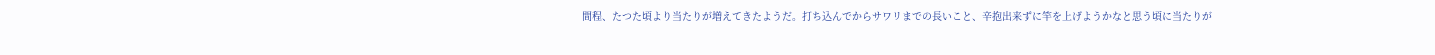間程、たつた頃より当たりが増えてきたようだ。打ち込んでからサワリまでの長いこと、辛抱出来ずに竿を上げようかなと思う頃に当たりが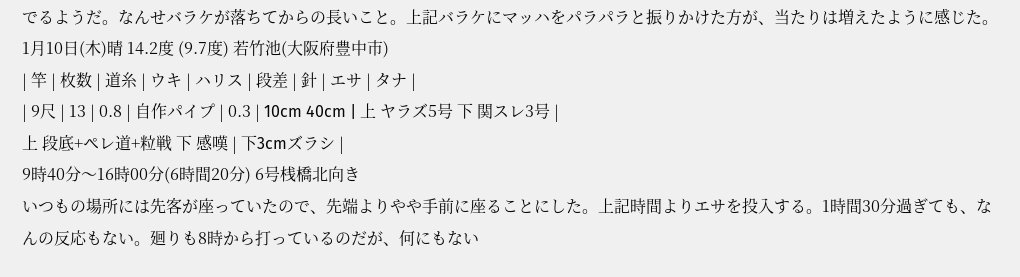でるようだ。なんせバラケが落ちてからの長いこと。上記バラケにマッハをパラパラと振りかけた方が、当たりは増えたように感じた。
1月10日(木)晴 14.2度 (9.7度) 若竹池(大阪府豊中市)
| 竿 | 枚数 | 道糸 | ウキ | ハリス | 段差 | 針 | エサ | タナ |
| 9尺 | 13 | 0.8 | 自作パイプ | 0.3 | 10cm 40cm | 上 ヤラズ5号 下 関スレ3号 |
上 段底+ペレ道+粒戦 下 感嘆 | 下3cmズラシ |
9時40分〜16時00分(6時間20分) 6号桟橋北向き
いつもの場所には先客が座っていたので、先端よりやや手前に座ることにした。上記時間よりエサを投入する。1時間30分過ぎても、なんの反応もない。廻りも8時から打っているのだが、何にもない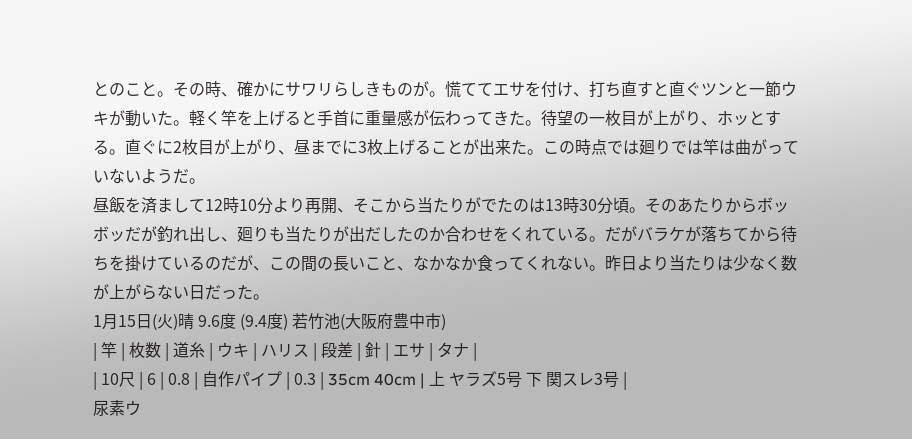とのこと。その時、確かにサワリらしきものが。慌ててエサを付け、打ち直すと直ぐツンと一節ウキが動いた。軽く竿を上げると手首に重量感が伝わってきた。待望の一枚目が上がり、ホッとする。直ぐに2枚目が上がり、昼までに3枚上げることが出来た。この時点では廻りでは竿は曲がっていないようだ。
昼飯を済まして12時10分より再開、そこから当たりがでたのは13時30分頃。そのあたりからボッボッだが釣れ出し、廻りも当たりが出だしたのか合わせをくれている。だがバラケが落ちてから待ちを掛けているのだが、この間の長いこと、なかなか食ってくれない。昨日より当たりは少なく数が上がらない日だった。
1月15日(火)晴 9.6度 (9.4度) 若竹池(大阪府豊中市)
| 竿 | 枚数 | 道糸 | ウキ | ハリス | 段差 | 針 | エサ | タナ |
| 10尺 | 6 | 0.8 | 自作パイプ | 0.3 | 35cm 40cm | 上 ヤラズ5号 下 関スレ3号 |
尿素ウ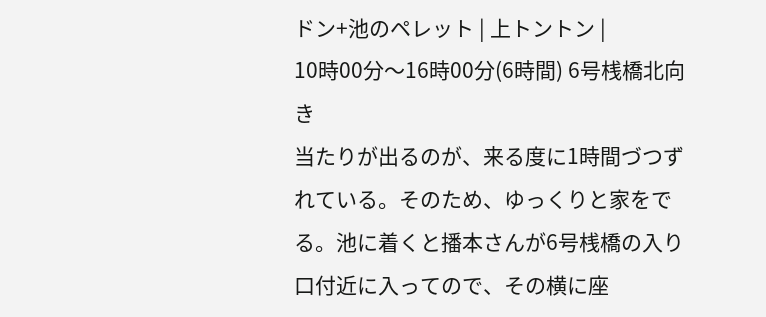ドン+池のペレット | 上トントン |
10時00分〜16時00分(6時間) 6号桟橋北向き
当たりが出るのが、来る度に1時間づつずれている。そのため、ゆっくりと家をでる。池に着くと播本さんが6号桟橋の入り口付近に入ってので、その横に座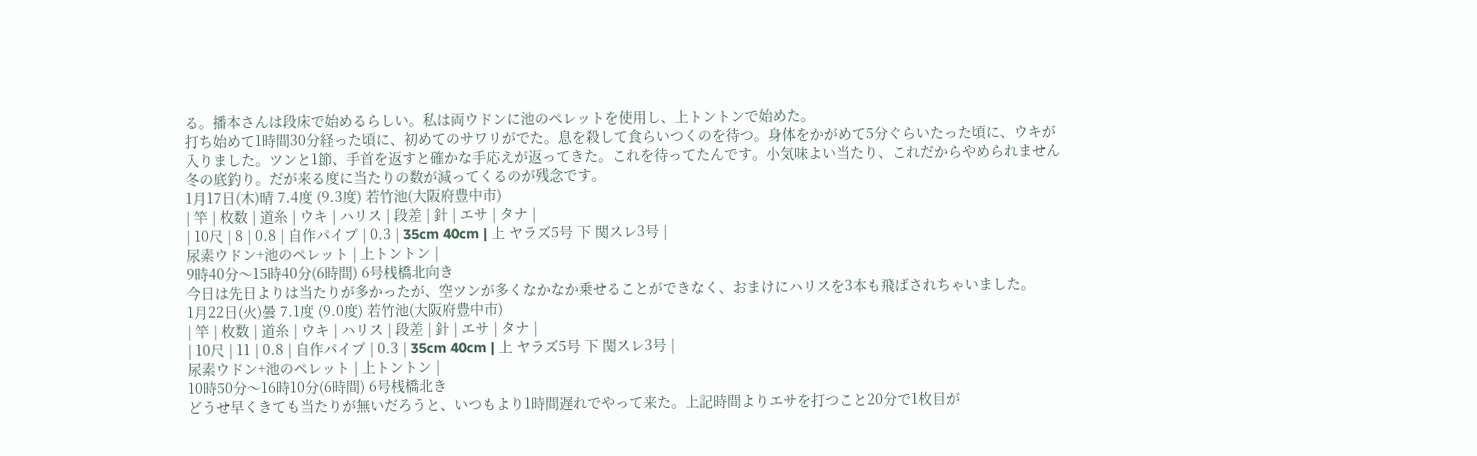る。播本さんは段床で始めるらしい。私は両ウドンに池のペレットを使用し、上トントンで始めた。
打ち始めて1時間30分経った頃に、初めてのサワリがでた。息を殺して食らいつくのを待つ。身体をかがめて5分ぐらいたった頃に、ウキが入りました。ツンと1節、手首を返すと確かな手応えが返ってきた。これを待ってたんです。小気味よい当たり、これだからやめられません冬の底釣り。だが来る度に当たりの数が減ってくるのが残念です。
1月17日(木)晴 7.4度 (9.3度) 若竹池(大阪府豊中市)
| 竿 | 枚数 | 道糸 | ウキ | ハリス | 段差 | 針 | エサ | タナ |
| 10尺 | 8 | 0.8 | 自作パイプ | 0.3 | 35cm 40cm | 上 ヤラズ5号 下 関スレ3号 |
尿素ウドン+池のペレット | 上トントン |
9時40分〜15時40分(6時間) 6号桟橋北向き
今日は先日よりは当たりが多かったが、空ツンが多くなかなか乗せることができなく、おまけにハリスを3本も飛ばされちゃいました。
1月22日(火)曇 7.1度 (9.0度) 若竹池(大阪府豊中市)
| 竿 | 枚数 | 道糸 | ウキ | ハリス | 段差 | 針 | エサ | タナ |
| 10尺 | 11 | 0.8 | 自作パイプ | 0.3 | 35cm 40cm | 上 ヤラズ5号 下 関スレ3号 |
尿素ウドン+池のペレット | 上トントン |
10時50分〜16時10分(6時間) 6号桟橋北き
どうせ早くきても当たりが無いだろうと、いつもより1時間遅れでやって来た。上記時間よりエサを打つこと20分で1枚目が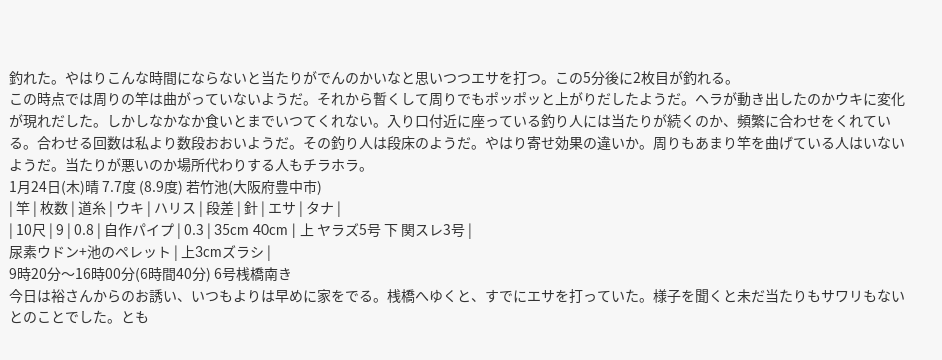釣れた。やはりこんな時間にならないと当たりがでんのかいなと思いつつエサを打つ。この5分後に2枚目が釣れる。
この時点では周りの竿は曲がっていないようだ。それから暫くして周りでもポッポッと上がりだしたようだ。ヘラが動き出したのかウキに変化が現れだした。しかしなかなか食いとまでいつてくれない。入り口付近に座っている釣り人には当たりが続くのか、頻繁に合わせをくれている。合わせる回数は私より数段おおいようだ。その釣り人は段床のようだ。やはり寄せ効果の違いか。周りもあまり竿を曲げている人はいないようだ。当たりが悪いのか場所代わりする人もチラホラ。
1月24日(木)晴 7.7度 (8.9度) 若竹池(大阪府豊中市)
| 竿 | 枚数 | 道糸 | ウキ | ハリス | 段差 | 針 | エサ | タナ |
| 10尺 | 9 | 0.8 | 自作パイプ | 0.3 | 35cm 40cm | 上 ヤラズ5号 下 関スレ3号 |
尿素ウドン+池のペレット | 上3cmズラシ |
9時20分〜16時00分(6時間40分) 6号桟橋南き
今日は裕さんからのお誘い、いつもよりは早めに家をでる。桟橋へゆくと、すでにエサを打っていた。様子を聞くと未だ当たりもサワリもないとのことでした。とも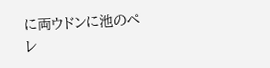に両ウドンに池のペレ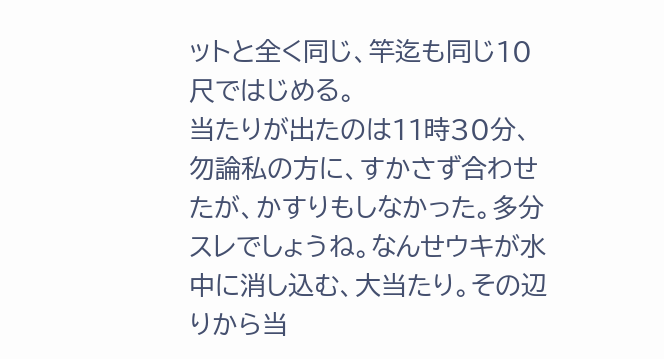ットと全く同じ、竿迄も同じ10尺ではじめる。
当たりが出たのは11時30分、勿論私の方に、すかさず合わせたが、かすりもしなかった。多分スレでしょうね。なんせウキが水中に消し込む、大当たり。その辺りから当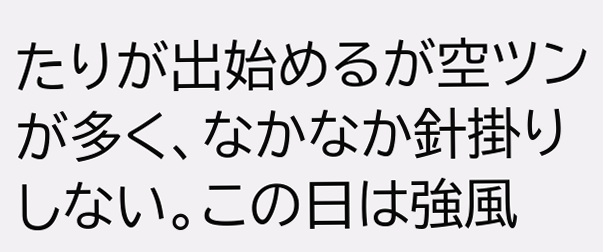たりが出始めるが空ツンが多く、なかなか針掛りしない。この日は強風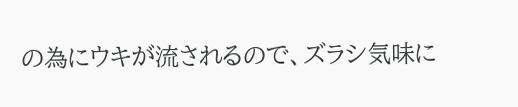の為にウキが流されるので、ズラシ気味に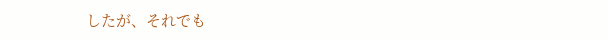したが、それでも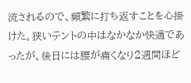流されるので、頻繁に打ち返すことを心掛けた。狭いテントの中はなかなか快適であったが、後日には腰が痛くなり2週間ほど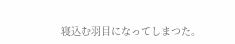寝込む羽目になってしまつた。